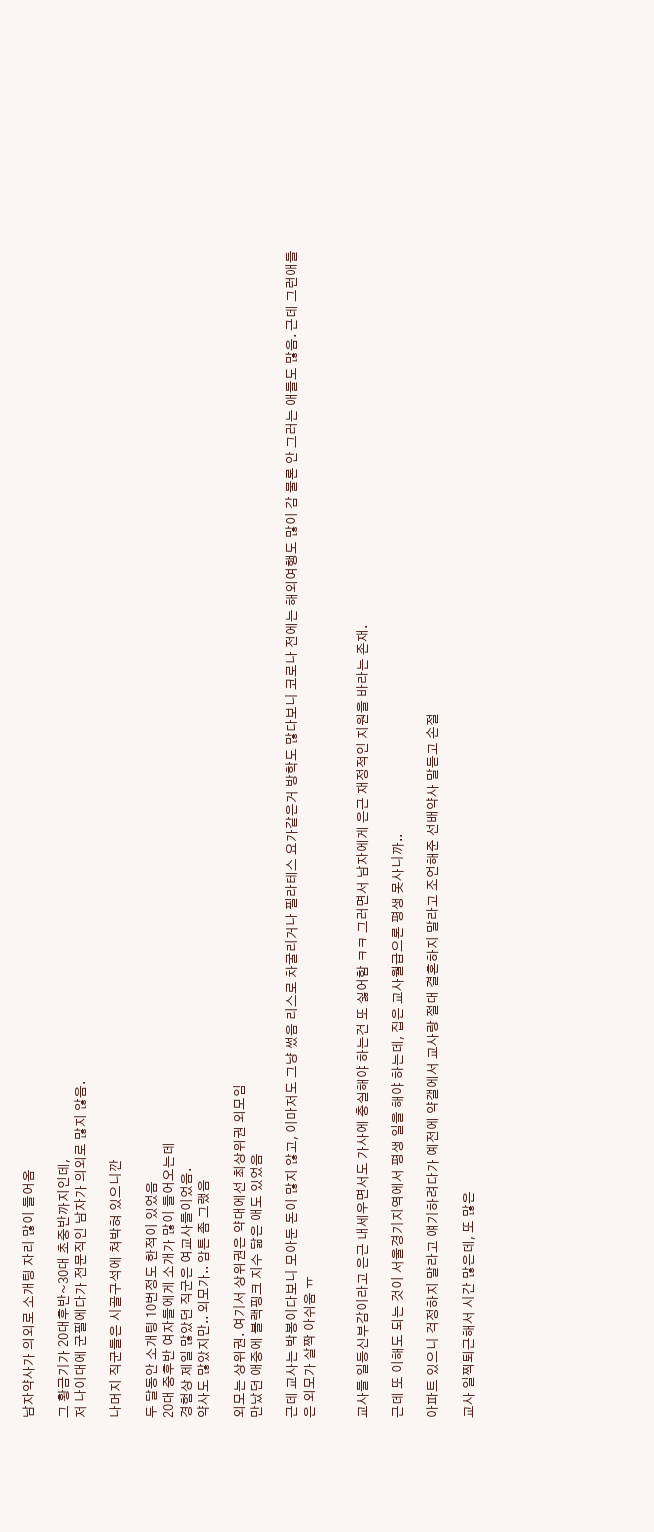남자약사가 의외로 소개팅 자리 많이 들어옴

그 황금기가 20대후반~30대 초중반까지인데,
저 나이대에 군필에다가 전문직인 남자가 의외로 많지 않음.

나머지 직군들은 시골구석에 쳐박혀 있으니깐

두 달동안 소개팅 10번정도 한적이 있었음
20대 중후반 여자들에게 소개가 많이 들어오는데
경험상 제일 많았던 직군은 여교사들이었음.
약사도 많았지만.. 외모가.. 암튼 좀 그랬음

외모는 상위권. 여기서 상위권은 약대에선 최상위권 외모임
만났던 애중에 블랙핑크 지수 닮은 애도 있었음

근데 교사는 박봉이다보니 모아둔 돈이 많지 않고, 이마저도 그냥 썼음 리스로 차굴리거나 필라테스 요가같은거 방학도 많다보니 코로나 전에는 해외여행도 많이 감 물론 안 그러는 애들도 많음. 근데 그런애들은 외모가 살짝 아쉬움 ㅠ


교사들 일등신부감이라고 은근 내세우면서도 가사에 충실해야 하는건 또 싫어함 ㅋㅋ 그러면서 남자에게 은근 재정적인 지원을 바라는 존재.

근데 또 이해도 되는 것이 서울경기지역에서 평생 일을 해야 하는데, 집은 교사월급으론 평생 못사니까..

아파트 있으니 걱정하지 말라고 얘기하려다가 예전에 약갤에서 교사랑 절대 결혼하지 말라고 조언해준 선배약사 말듣고 손절

교사 일찍퇴근해서 시간 많은데, 또 많은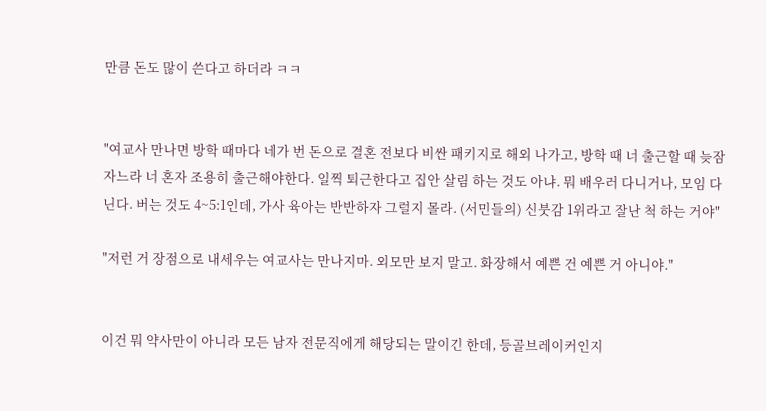만큼 돈도 많이 쓴다고 하더라 ㅋㅋ


"여교사 만나면 방학 때마다 네가 번 돈으로 결혼 전보다 비싼 패키지로 해외 나가고, 방학 때 너 출근할 때 늦잠 자느라 너 혼자 조용히 출근해야한다. 일찍 퇴근한다고 집안 살림 하는 것도 아냐. 뭐 배우러 다니거나, 모임 다닌다. 버는 것도 4~5:1인데, 가사 육아는 반반하자 그럴지 몰라. (서민들의) 신붓감 1위라고 잘난 척 하는 거야"

"저런 거 장점으로 내세우는 여교사는 만나지마. 외모만 보지 말고. 화장해서 예쁜 건 예쁜 거 아니야."


이건 뭐 약사만이 아니라 모든 남자 전문직에게 해당되는 말이긴 한데, 등골브레이커인지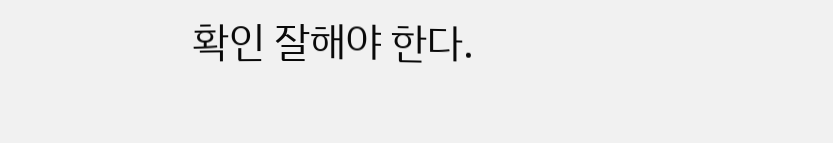확인 잘해야 한다.